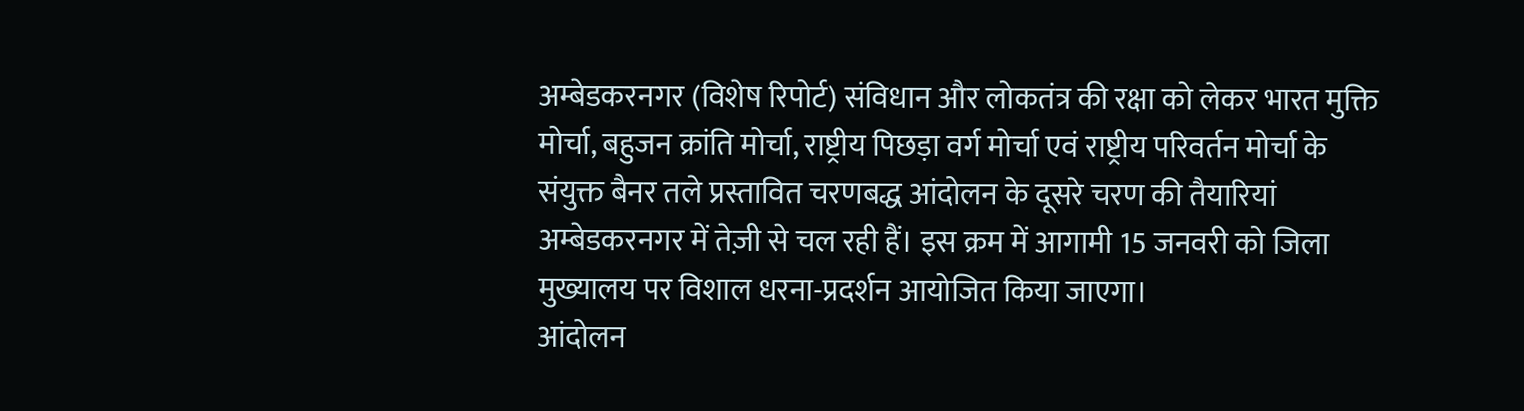अम्बेडकरनगर (विशेष रिपोर्ट) संविधान और लोकतंत्र की रक्षा को लेकर भारत मुक्ति मोर्चा, बहुजन क्रांति मोर्चा, राष्ट्रीय पिछड़ा वर्ग मोर्चा एवं राष्ट्रीय परिवर्तन मोर्चा के संयुक्त बैनर तले प्रस्तावित चरणबद्ध आंदोलन के दूसरे चरण की तैयारियां अम्बेडकरनगर में तेज़ी से चल रही हैं। इस क्रम में आगामी 15 जनवरी को जिला मुख्यालय पर विशाल धरना-प्रदर्शन आयोजित किया जाएगा।
आंदोलन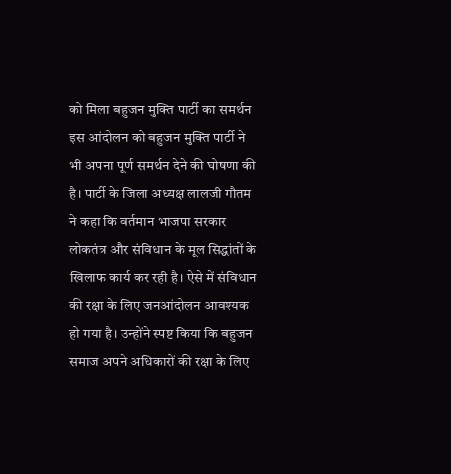को मिला बहुजन मुक्ति पार्टी का समर्थन
इस आंदोलन को बहुजन मुक्ति पार्टी ने भी अपना पूर्ण समर्थन देने की घोषणा की है। पार्टी के जिला अध्यक्ष लालजी गौतम ने कहा कि वर्तमान भाजपा सरकार लोकतंत्र और संविधान के मूल सिद्धांतों के खिलाफ कार्य कर रही है। ऐसे में संविधान की रक्षा के लिए जनआंदोलन आवश्यक हो गया है। उन्होंने स्पष्ट किया कि बहुजन समाज अपने अधिकारों की रक्षा के लिए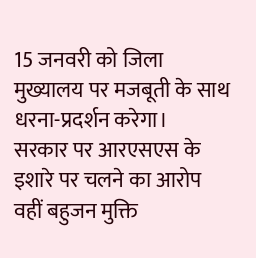15 जनवरी को जिला मुख्यालय पर मजबूती के साथ धरना-प्रदर्शन करेगा।
सरकार पर आरएसएस के इशारे पर चलने का आरोप
वहीं बहुजन मुक्ति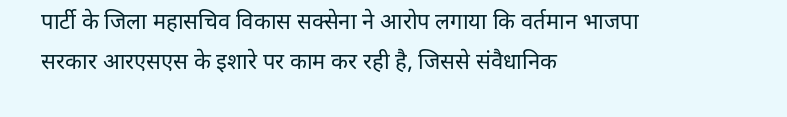पार्टी के जिला महासचिव विकास सक्सेना ने आरोप लगाया कि वर्तमान भाजपा सरकार आरएसएस के इशारे पर काम कर रही है, जिससे संवैधानिक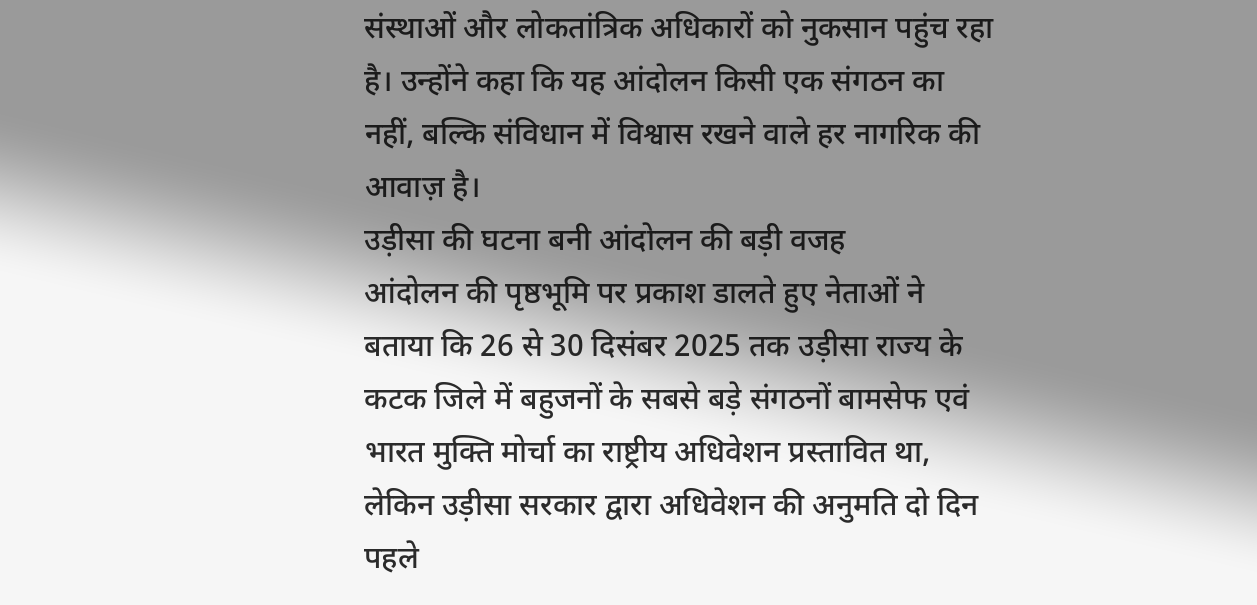संस्थाओं और लोकतांत्रिक अधिकारों को नुकसान पहुंच रहा है। उन्होंने कहा कि यह आंदोलन किसी एक संगठन का नहीं, बल्कि संविधान में विश्वास रखने वाले हर नागरिक की आवाज़ है।
उड़ीसा की घटना बनी आंदोलन की बड़ी वजह
आंदोलन की पृष्ठभूमि पर प्रकाश डालते हुए नेताओं ने बताया कि 26 से 30 दिसंबर 2025 तक उड़ीसा राज्य के कटक जिले में बहुजनों के सबसे बड़े संगठनों बामसेफ एवं भारत मुक्ति मोर्चा का राष्ट्रीय अधिवेशन प्रस्तावित था, लेकिन उड़ीसा सरकार द्वारा अधिवेशन की अनुमति दो दिन पहले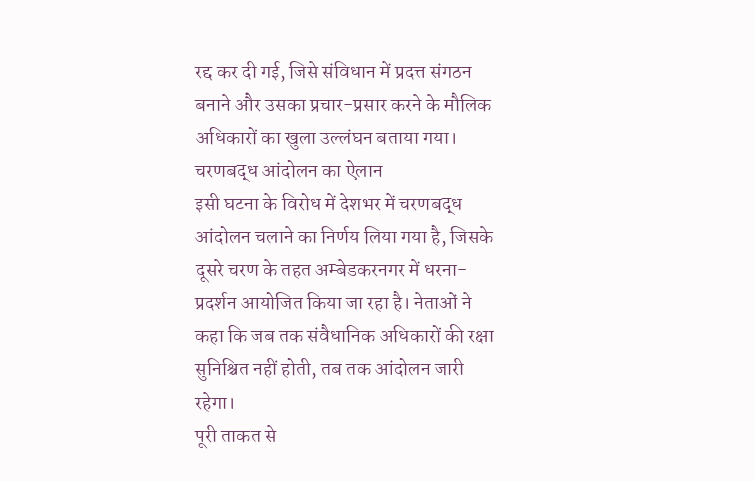रद्द कर दी गई, जिसे संविधान में प्रदत्त संगठन बनाने और उसका प्रचार-प्रसार करने के मौलिक अधिकारों का खुला उल्लंघन बताया गया।
चरणबद्ध आंदोलन का ऐलान
इसी घटना के विरोध में देशभर में चरणबद्ध आंदोलन चलाने का निर्णय लिया गया है, जिसके दूसरे चरण के तहत अम्बेडकरनगर में धरना-प्रदर्शन आयोजित किया जा रहा है। नेताओं ने कहा कि जब तक संवैधानिक अधिकारों की रक्षा सुनिश्चित नहीं होती, तब तक आंदोलन जारी रहेगा।
पूरी ताकत से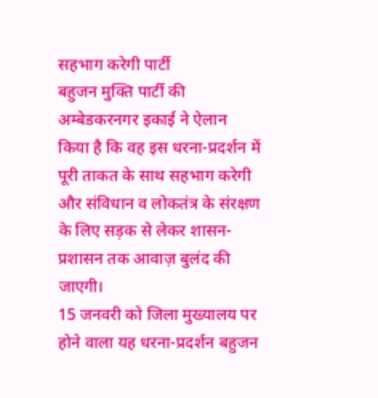सहभाग करेगी पार्टी
बहुजन मुक्ति पार्टी की अम्बेडकरनगर इकाई ने ऐलान किया है कि वह इस धरना-प्रदर्शन में पूरी ताकत के साथ सहभाग करेगी और संविधान व लोकतंत्र के संरक्षण के लिए सड़क से लेकर शासन-प्रशासन तक आवाज़ बुलंद की जाएगी।
15 जनवरी को जिला मुख्यालय पर होने वाला यह धरना-प्रदर्शन बहुजन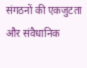संगठनों की एकजुटता और संवैधानिक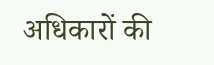अधिकारों की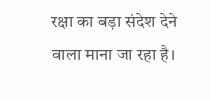रक्षा का बड़ा संदेश देने वाला माना जा रहा है।